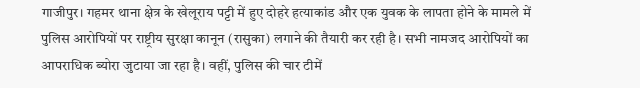गाजीपुर। गहमर थाना क्षेत्र के खेलूराय पट्टी में हुए दोहरे हत्याकांड और एक युवक के लापता होने के मामले में पुलिस आरोपियों पर राष्ट्रीय सुरक्षा कानून (रासुका) लगाने की तैयारी कर रही है। सभी नामजद आरोपियों का आपराधिक ब्योरा जुटाया जा रहा है। वहीं, पुलिस की चार टीमें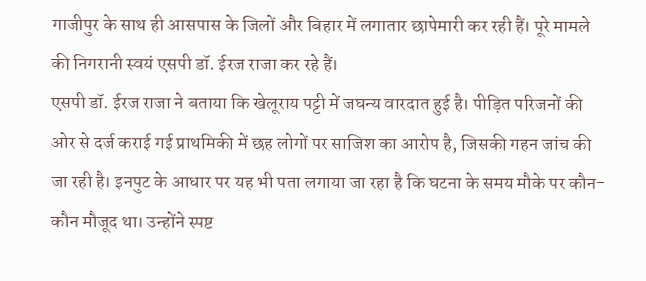गाजीपुर के साथ ही आसपास के जिलों और बिहार में लगातार छापेमारी कर रही हैं। पूरे मामले की निगरानी स्वयं एसपी डॉ. ईरज राजा कर रहे हैं।
एसपी डॉ. ईरज राजा ने बताया कि खेलूराय पट्टी में जघन्य वारदात हुई है। पीड़ित परिजनों की ओर से दर्ज कराई गई प्राथमिकी में छह लोगों पर साजिश का आरोप है, जिसकी गहन जांच की जा रही है। इनपुट के आधार पर यह भी पता लगाया जा रहा है कि घटना के समय मौके पर कौन-कौन मौजूद था। उन्होंने स्पष्ट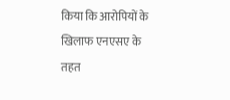किया कि आरोपियों के खिलाफ एनएसए के तहत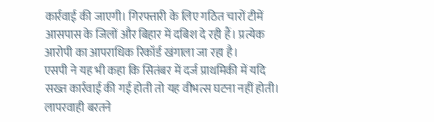कार्रवाई की जाएगी। गिरफ्तारी के लिए गठित चारों टीमें आसपास के जिलों और बिहार में दबिश दे रही हैं। प्रत्येक आरोपी का आपराधिक रिकॉर्ड खंगाला जा रहा है।
एसपी ने यह भी कहा कि सितंबर में दर्ज प्राथमिकी में यदि सख्त कार्रवाई की गई होती तो यह वीभत्स घटना नहीं होती। लापरवाही बरतने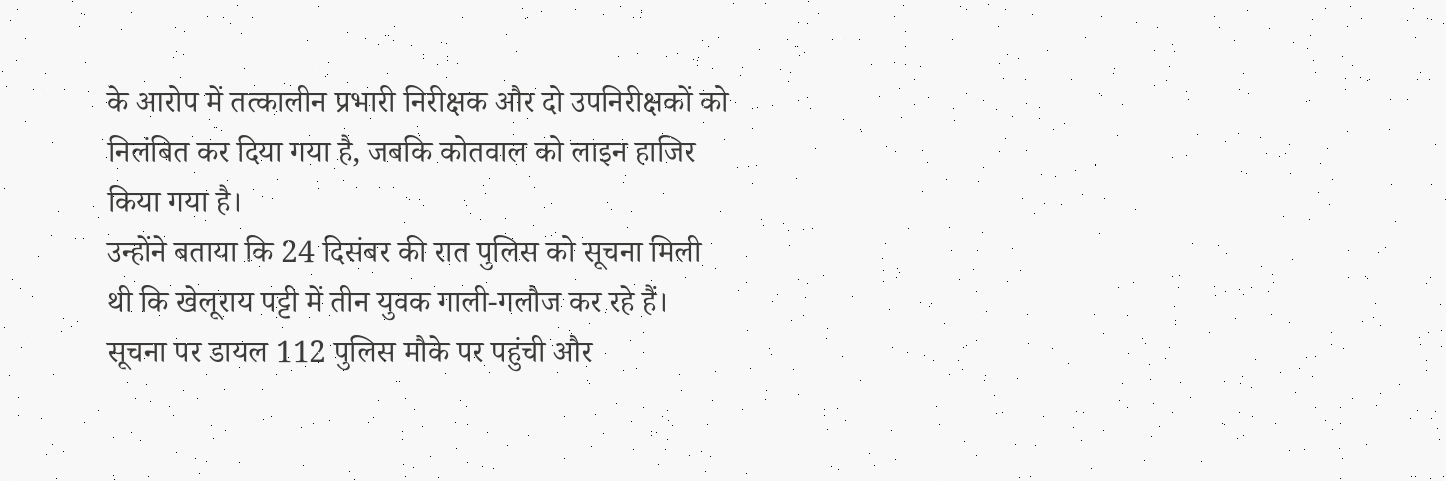के आरोप में तत्कालीन प्रभारी निरीक्षक और दो उपनिरीक्षकों को निलंबित कर दिया गया है, जबकि कोतवाल को लाइन हाजिर किया गया है।
उन्होंने बताया कि 24 दिसंबर की रात पुलिस को सूचना मिली थी कि खेलूराय पट्टी में तीन युवक गाली-गलौज कर रहे हैं। सूचना पर डायल 112 पुलिस मौके पर पहुंची और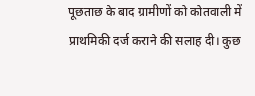पूछताछ के बाद ग्रामीणों को कोतवाली में प्राथमिकी दर्ज कराने की सलाह दी। कुछ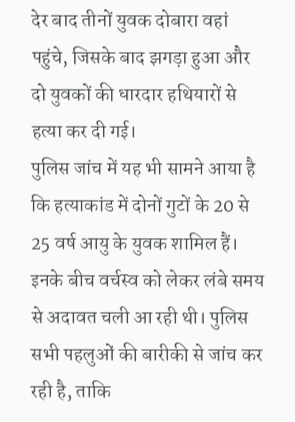देर बाद तीनों युवक दोबारा वहां पहुंचे, जिसके बाद झगड़ा हुआ और दो युवकों की धारदार हथियारों से हत्या कर दी गई।
पुलिस जांच में यह भी सामने आया है कि हत्याकांड में दोनों गुटों के 20 से 25 वर्ष आयु के युवक शामिल हैं। इनके बीच वर्चस्व को लेकर लंबे समय से अदावत चली आ रही थी। पुलिस सभी पहलुओं की बारीकी से जांच कर रही है, ताकि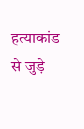हत्याकांड से जुड़े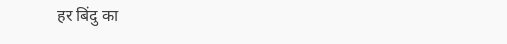हर बिंदु का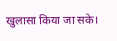खुलासा किया जा सके।